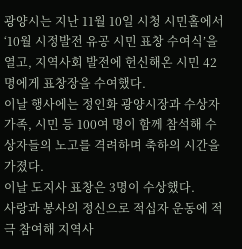광양시는 지난 11월 10일 시청 시민홀에서 ‘10월 시정발전 유공 시민 표창 수여식’을 열고, 지역사회 발전에 헌신해온 시민 42명에게 표창장을 수여했다.
이날 행사에는 정인화 광양시장과 수상자 가족, 시민 등 100여 명이 함께 참석해 수상자들의 노고를 격려하며 축하의 시간을 가졌다.
이날 도지사 표창은 3명이 수상했다.
사랑과 봉사의 정신으로 적십자 운동에 적극 참여해 지역사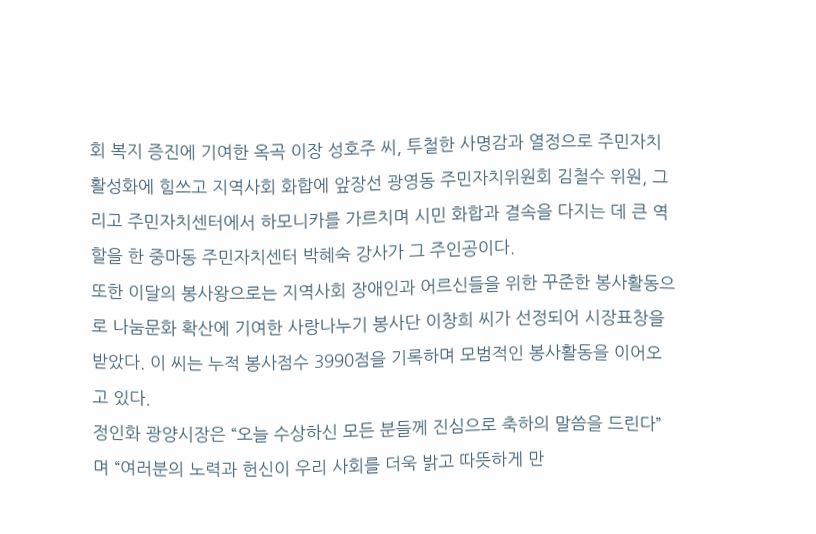회 복지 증진에 기여한 옥곡 이장 성호주 씨, 투철한 사명감과 열정으로 주민자치 활성화에 힘쓰고 지역사회 화합에 앞장선 광영동 주민자치위원회 김철수 위원, 그리고 주민자치센터에서 하모니카를 가르치며 시민 화합과 결속을 다지는 데 큰 역할을 한 중마동 주민자치센터 박혜숙 강사가 그 주인공이다.
또한 이달의 봉사왕으로는 지역사회 장애인과 어르신들을 위한 꾸준한 봉사활동으로 나눔문화 확산에 기여한 사랑나누기 봉사단 이창희 씨가 선정되어 시장표창을 받았다. 이 씨는 누적 봉사점수 3990점을 기록하며 모범적인 봉사활동을 이어오고 있다.
정인화 광양시장은 “오늘 수상하신 모든 분들께 진심으로 축하의 말씀을 드린다”며 “여러분의 노력과 헌신이 우리 사회를 더욱 밝고 따뜻하게 만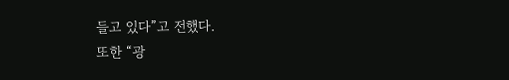들고 있다”고 전했다.
또한 “광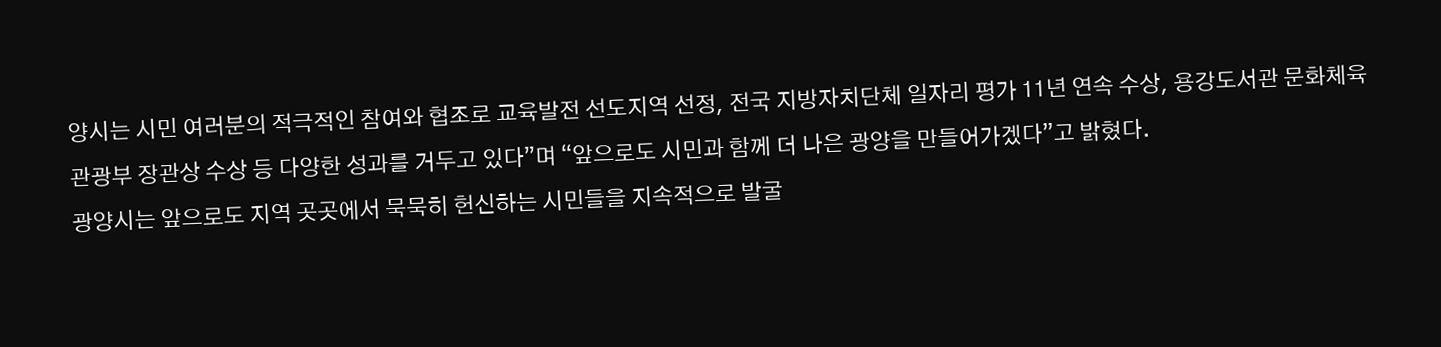양시는 시민 여러분의 적극적인 참여와 협조로 교육발전 선도지역 선정, 전국 지방자치단체 일자리 평가 11년 연속 수상, 용강도서관 문화체육관광부 장관상 수상 등 다양한 성과를 거두고 있다”며 “앞으로도 시민과 함께 더 나은 광양을 만들어가겠다”고 밝혔다.
광양시는 앞으로도 지역 곳곳에서 묵묵히 헌신하는 시민들을 지속적으로 발굴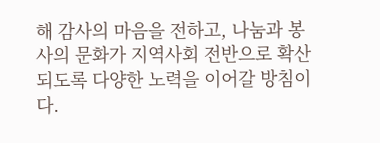해 감사의 마음을 전하고, 나눔과 봉사의 문화가 지역사회 전반으로 확산되도록 다양한 노력을 이어갈 방침이다.